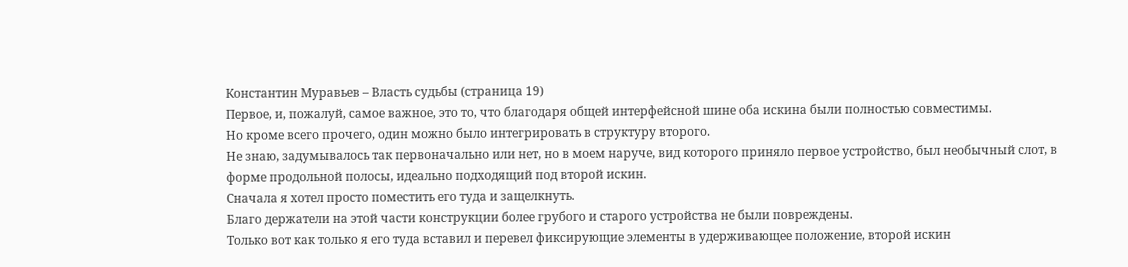Константин Муравьев – Власть судьбы (страница 19)
Первое, и, пожалуй, самое важное, это то, что благодаря общей интерфейсной шине оба искина были полностью совместимы.
Но кроме всего прочего, один можно было интегрировать в структуру второго.
Не знаю, задумывалось так первоначально или нет, но в моем наруче, вид которого приняло первое устройство, был необычный слот, в форме продольной полосы, идеально подходящий под второй искин.
Сначала я хотел просто поместить его туда и защелкнуть.
Благо держатели на этой части конструкции более грубого и старого устройства не были повреждены.
Только вот как только я его туда вставил и перевел фиксирующие элементы в удерживающее положение, второй искин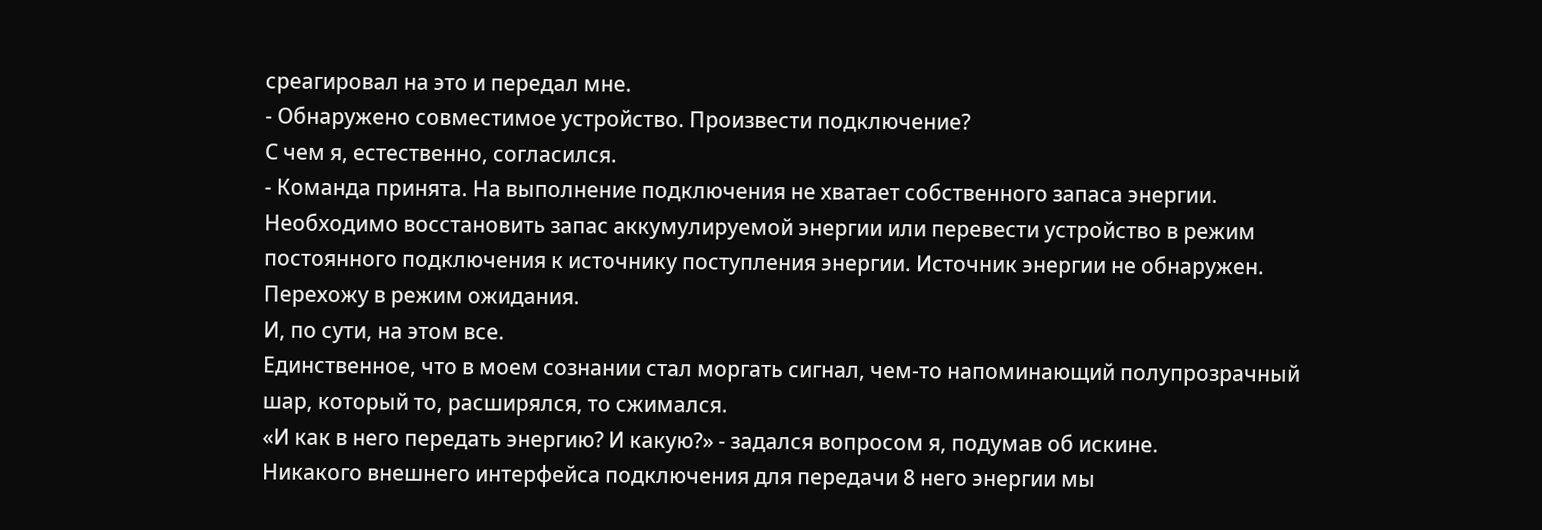среагировал на это и передал мне.
- Обнаружено совместимое устройство. Произвести подключение?
С чем я, естественно, согласился.
- Команда принята. На выполнение подключения не хватает собственного запаса энергии. Необходимо восстановить запас аккумулируемой энергии или перевести устройство в режим постоянного подключения к источнику поступления энергии. Источник энергии не обнаружен. Перехожу в режим ожидания.
И, по сути, на этом все.
Единственное, что в моем сознании стал моргать сигнал, чем-то напоминающий полупрозрачный шар, который то, расширялся, то сжимался.
«И как в него передать энергию? И какую?» - задался вопросом я, подумав об искине.
Никакого внешнего интерфейса подключения для передачи 8 него энергии мы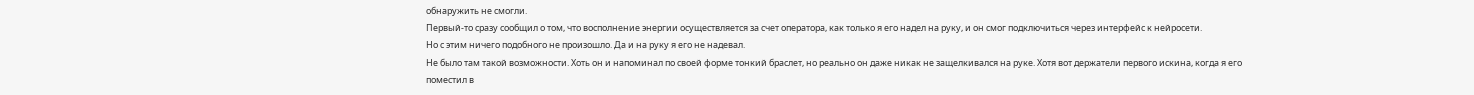обнаружить не смогли.
Первый-то сразу сообщил о том, что восполнение энергии осуществляется за счет оператора, как только я его надел на руку, и он смог подключиться через интерфейс к нейросети.
Но с этим ничего подобного не произошло. Да и на руку я его не надевал.
Не было там такой возможности. Хоть он и напоминал по своей форме тонкий браслет, но реально он даже никак не защелкивался на руке. Хотя вот держатели первого искина, когда я его поместил в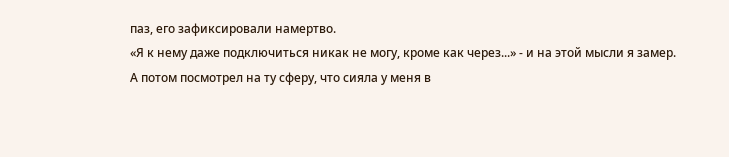паз, его зафиксировали намертво.
«Я к нему даже подключиться никак не могу, кроме как через...» - и на этой мысли я замер.
А потом посмотрел на ту сферу, что сияла у меня в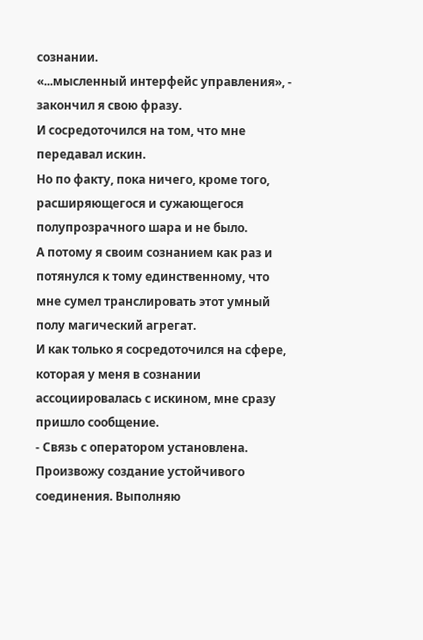сознании.
«...мысленный интерфейс управления», - закончил я свою фразу.
И сосредоточился на том, что мне передавал искин.
Но по факту, пока ничего, кроме того, расширяющегося и сужающегося полупрозрачного шара и не было.
А потому я своим сознанием как раз и потянулся к тому единственному, что мне сумел транслировать этот умный полу магический агрегат.
И как только я сосредоточился на сфере, которая у меня в сознании ассоциировалась с искином, мне сразу пришло сообщение.
- Связь с оператором установлена. Произвожу создание устойчивого соединения. Выполняю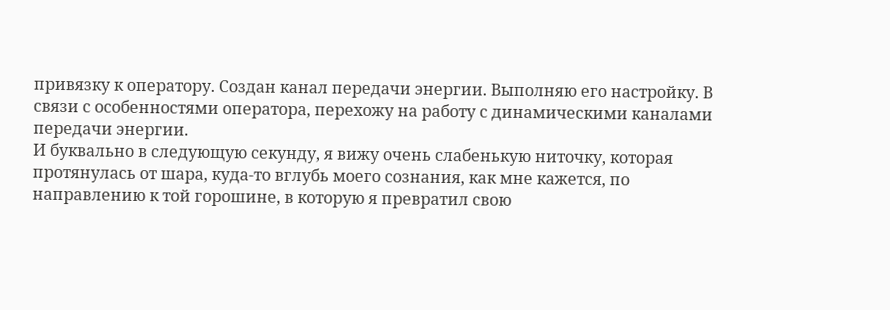привязку к оператору. Создан канал передачи энергии. Выполняю его настройку. В связи с особенностями оператора, перехожу на работу с динамическими каналами передачи энергии.
И буквально в следующую секунду, я вижу очень слабенькую ниточку, которая протянулась от шара, куда-то вглубь моего сознания, как мне кажется, по направлению к той горошине, в которую я превратил свою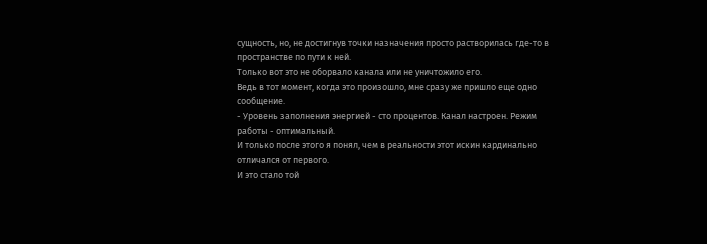сущность, но, не достигнув точки назначения просто растворилась где-то в пространстве по пути к ней.
Только вот это не оборвало канала или не уничтожило его.
Ведь в тот момент, когда это произошло, мне сразу же пришло еще одно сообщение.
- Уровень заполнения энергией - сто процентов. Канал настроен. Режим работы - оптимальный.
И только после этого я понял, чем в реальности этот искин кардинально отличался от первого.
И это стало той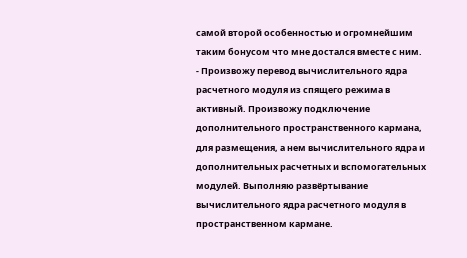самой второй особенностью и огромнейшим таким бонусом что мне достался вместе с ним.
- Произвожу перевод вычислительного ядра расчетного модуля из спящего режима в активный. Произвожу подключение дополнительного пространственного кармана, для размещения, а нем вычислительного ядра и дополнительных расчетных и вспомогательных модулей. Выполняю развёртывание вычислительного ядра расчетного модуля в пространственном кармане.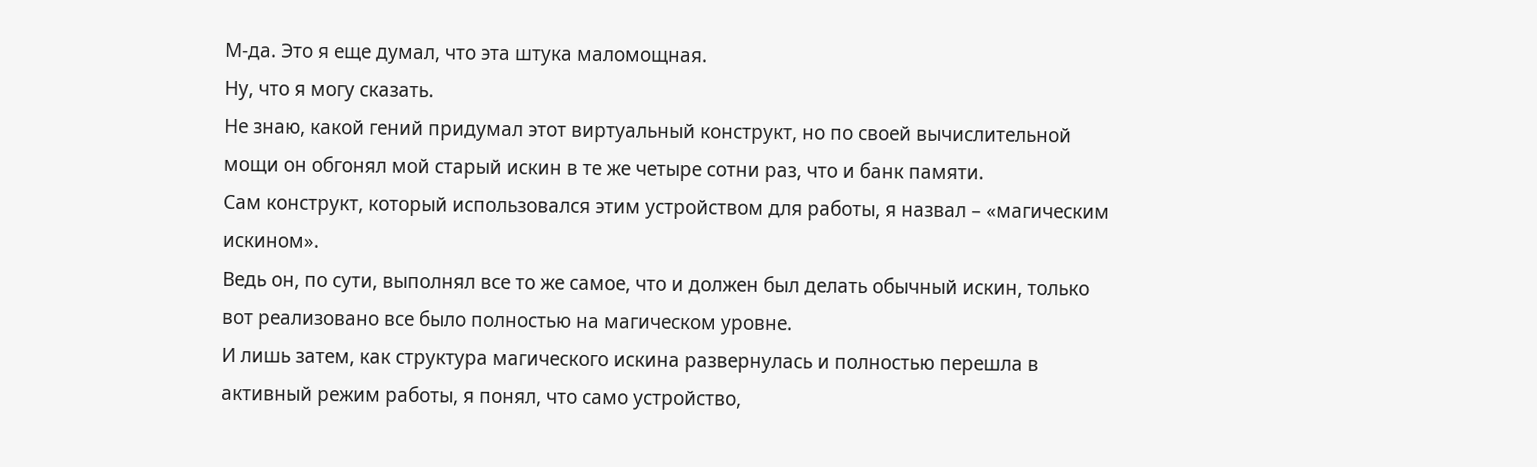М-да. Это я еще думал, что эта штука маломощная.
Ну, что я могу сказать.
Не знаю, какой гений придумал этот виртуальный конструкт, но по своей вычислительной мощи он обгонял мой старый искин в те же четыре сотни раз, что и банк памяти.
Сам конструкт, который использовался этим устройством для работы, я назвал – «магическим искином».
Ведь он, по сути, выполнял все то же самое, что и должен был делать обычный искин, только вот реализовано все было полностью на магическом уровне.
И лишь затем, как структура магического искина развернулась и полностью перешла в активный режим работы, я понял, что само устройство,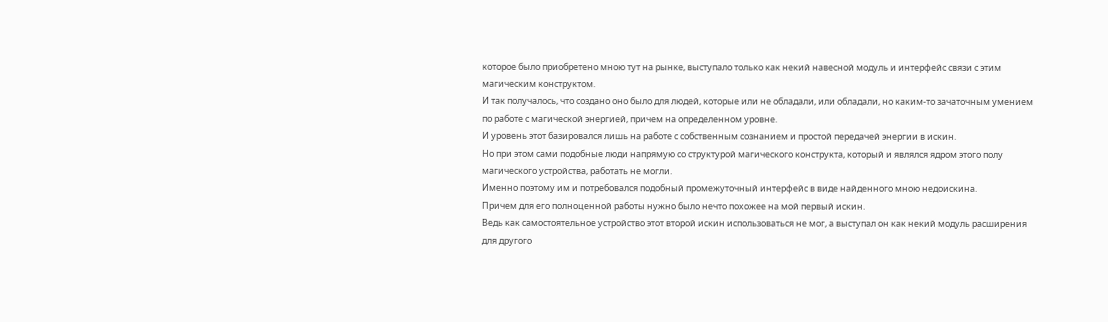которое было приобретено мною тут на рынке, выступало только как некий навесной модуль и интерфейс связи с этим магическим конструктом.
И так получалось, что создано оно было для людей, которые или не обладали, или обладали, но каким-то зачаточным умением по работе с магической энергией, причем на определенном уровне.
И уровень этот базировался лишь на работе с собственным сознанием и простой передачей энергии в искин.
Но при этом сами подобные люди напрямую со структурой магического конструкта, который и являлся ядром этого полу магического устройства, работать не могли.
Именно поэтому им и потребовался подобный промежуточный интерфейс в виде найденного мною недоискина.
Причем для его полноценной работы нужно было нечто похожее на мой первый искин.
Ведь как самостоятельное устройство этот второй искин использоваться не мог, а выступал он как некий модуль расширения для другого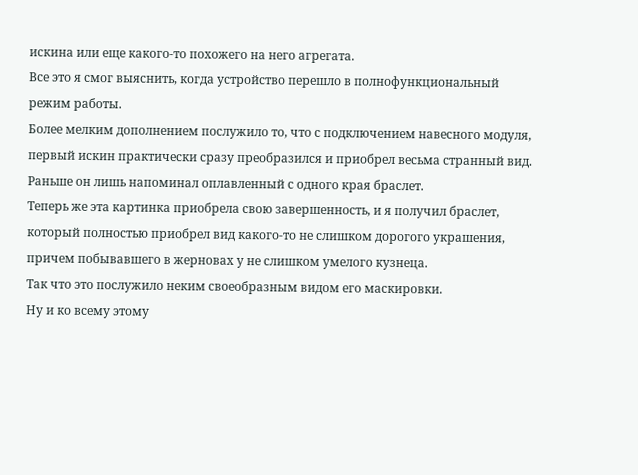искина или еще какого-то похожего на него агрегата.
Все это я смог выяснить, когда устройство перешло в полнофункциональный режим работы.
Более мелким дополнением послужило то, что с подключением навесного модуля, первый искин практически сразу преобразился и приобрел весьма странный вид.
Раньше он лишь напоминал оплавленный с одного края браслет.
Теперь же эта картинка приобрела свою завершенность, и я получил браслет, который полностью приобрел вид какого-то не слишком дорогого украшения, причем побывавшего в жерновах у не слишком умелого кузнеца.
Так что это послужило неким своеобразным видом его маскировки.
Ну и ко всему этому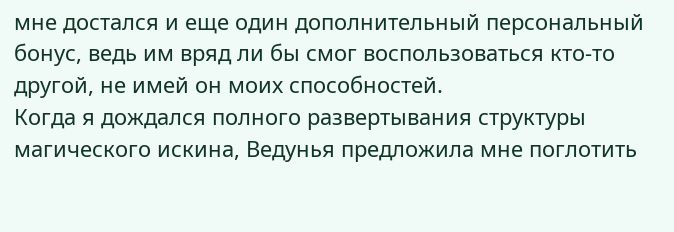мне достался и еще один дополнительный персональный бонус, ведь им вряд ли бы смог воспользоваться кто-то другой, не имей он моих способностей.
Когда я дождался полного развертывания структуры магического искина, Ведунья предложила мне поглотить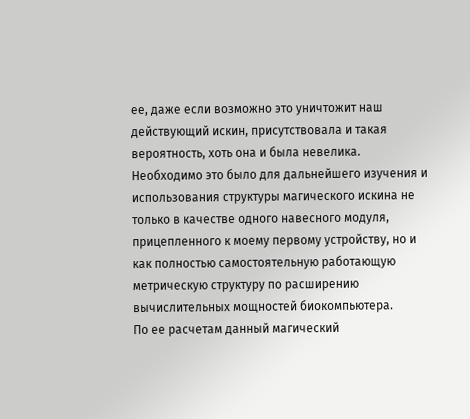ее, даже если возможно это уничтожит наш действующий искин, присутствовала и такая вероятность, хоть она и была невелика.
Необходимо это было для дальнейшего изучения и использования структуры магического искина не только в качестве одного навесного модуля, прицепленного к моему первому устройству, но и как полностью самостоятельную работающую метрическую структуру по расширению вычислительных мощностей биокомпьютера.
По ее расчетам данный магический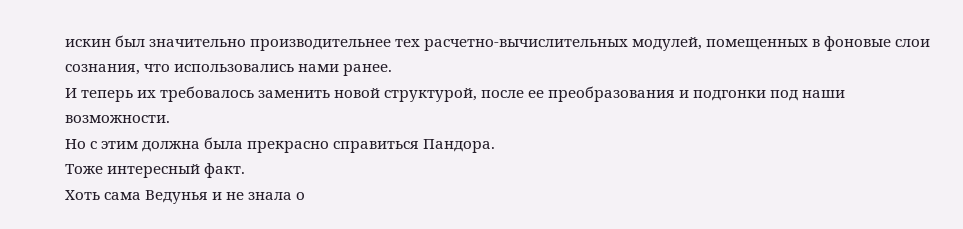искин был значительно производительнее тех расчетно-вычислительных модулей, помещенных в фоновые слои сознания, что использовались нами ранее.
И теперь их требовалось заменить новой структурой, после ее преобразования и подгонки под наши возможности.
Но с этим должна была прекрасно справиться Пандора.
Тоже интересный факт.
Хоть сама Ведунья и не знала о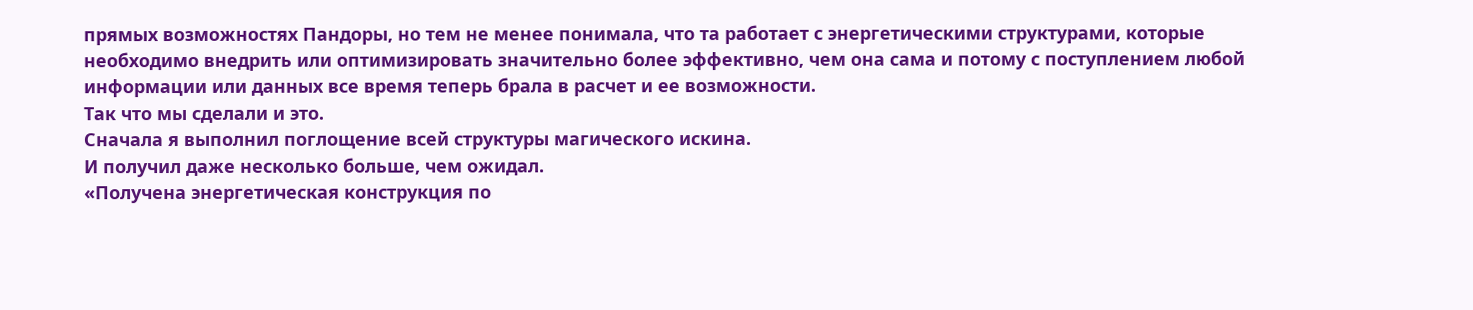прямых возможностях Пандоры, но тем не менее понимала, что та работает с энергетическими структурами, которые необходимо внедрить или оптимизировать значительно более эффективно, чем она сама и потому с поступлением любой информации или данных все время теперь брала в расчет и ее возможности.
Так что мы сделали и это.
Сначала я выполнил поглощение всей структуры магического искина.
И получил даже несколько больше, чем ожидал.
«Получена энергетическая конструкция по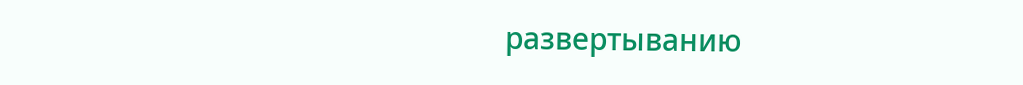развертыванию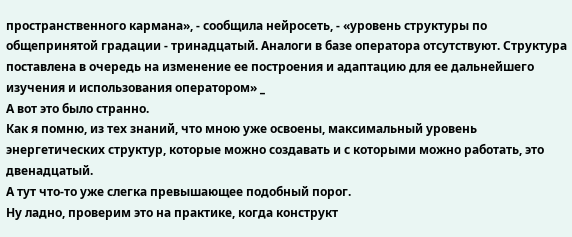пространственного кармана», - сообщила нейросеть, - «уровень структуры по общепринятой градации - тринадцатый. Аналоги в базе оператора отсутствуют. Структура поставлена в очередь на изменение ее построения и адаптацию для ее дальнейшего изучения и использования оператором» _
А вот это было странно.
Как я помню, из тех знаний, что мною уже освоены, максимальный уровень энергетических структур, которые можно создавать и с которыми можно работать, это двенадцатый.
А тут что-то уже слегка превышающее подобный порог.
Ну ладно, проверим это на практике, когда конструкт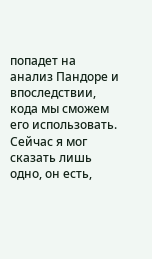попадет на анализ Пандоре и впоследствии, кода мы сможем его использовать.
Сейчас я мог сказать лишь одно, он есть,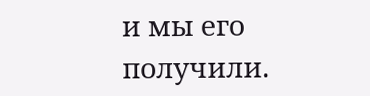и мы его получили.